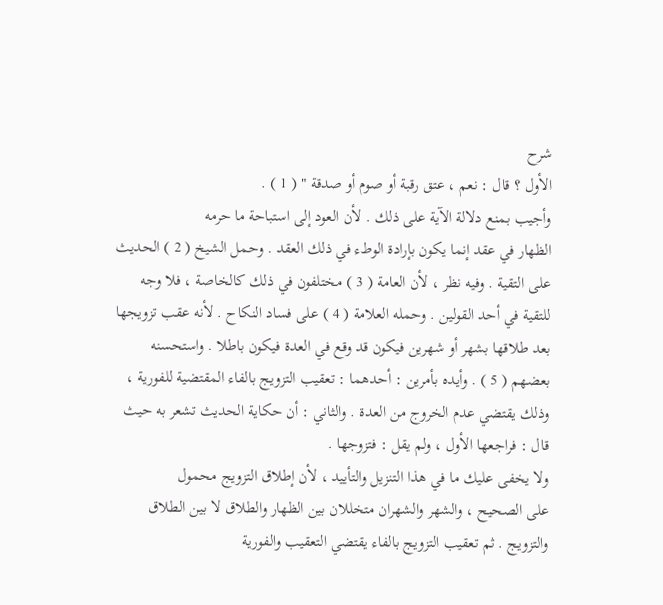شرح
الأول ؟ قال : نعم ، عتق رقبة أو صوم أو صدقة " ( 1 ) .
وأجيب بمنع دلالة الآية على ذلك . لأن العود إلى استباحة ما حرمه
الظهار في عقد إنما يكون بإرادة الوطء في ذلك العقد . وحمل الشيخ ( 2 ) الحديث
على التقية . وفيه نظر ، لأن العامة ( 3 ) مختلفون في ذلك كالخاصة ، فلا وجه
للتقية في أحد القولين . وحمله العلامة ( 4 ) على فساد النكاح . لأنه عقب تزويجها
بعد طلاقها بشهر أو شهرين فيكون قد وقع في العدة فيكون باطلا . واستحسنه
بعضهم ( 5 ) . وأيده بأمرين : أحدهما : تعقيب التزويج بالفاء المقتضية للفورية ،
وذلك يقتضي عدم الخروج من العدة . والثاني : أن حكاية الحديث تشعر به حيث
قال : فراجعها الأول ، ولم يقل : فتزوجها .
ولا يخفى عليك ما في هذا التنزيل والتأييد ، لأن إطلاق التزويج محمول
على الصحيح ، والشهر والشهران متخللان بين الظهار والطلاق لا بين الطلاق
والتزويج . ثم تعقيب التزويج بالفاء يقتضي التعقيب والفورية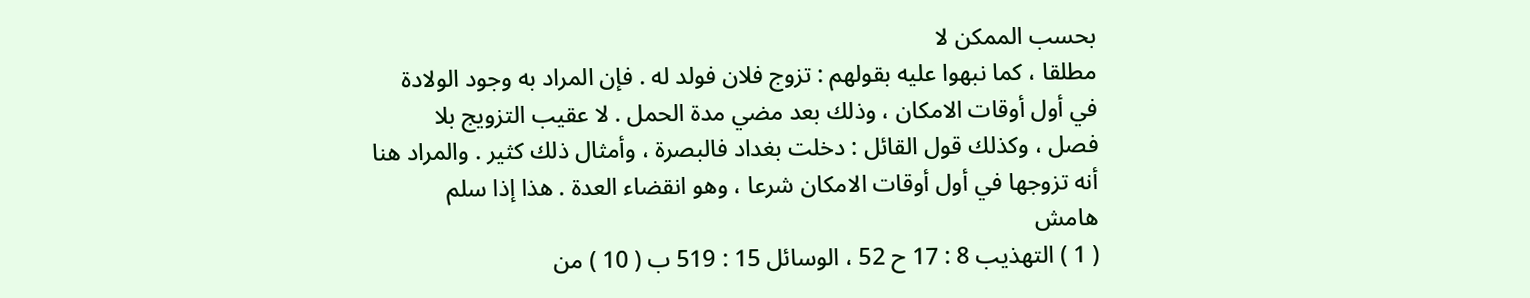بحسب الممكن لا
مطلقا ، كما نبهوا عليه بقولهم : تزوج فلان فولد له . فإن المراد به وجود الولادة
في أول أوقات الامكان ، وذلك بعد مضي مدة الحمل . لا عقيب التزويج بلا
فصل ، وكذلك قول القائل : دخلت بغداد فالبصرة ، وأمثال ذلك كثير . والمراد هنا
أنه تزوجها في أول أوقات الامكان شرعا ، وهو انقضاء العدة . هذا إذا سلم
هامش
( 1 ) التهذيب 8 : 17 ح 52 ، الوسائل 15 : 519 ب ( 10 ) من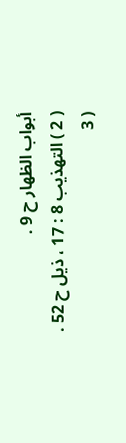أبواب الظهار ح 9 .
( 2 ) التهذيب 8 : 17 ، ذيل ح 52 .
( 3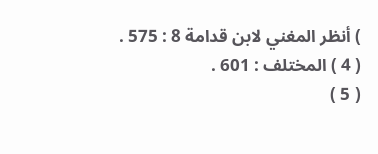) أنظر المغني لابن قدامة 8 : 575 .
( 4 ) المختلف : 601 .
( 5 )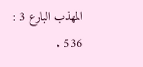المهذب البارع 3 : 536 .